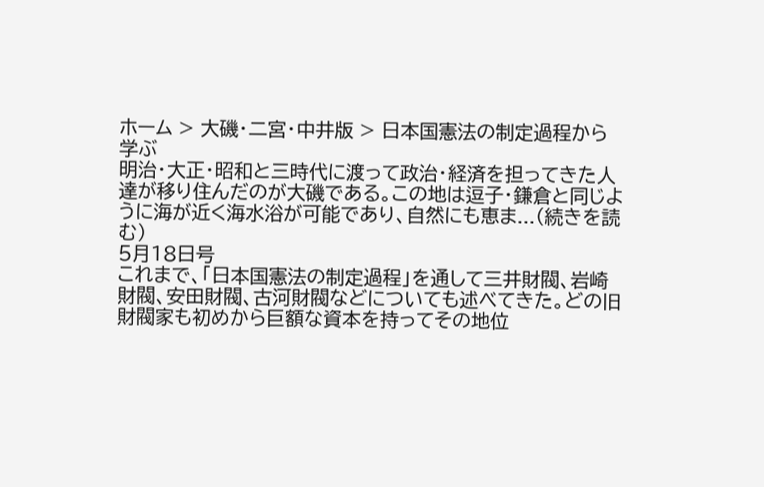ホーム > 大磯・二宮・中井版 > 日本国憲法の制定過程から学ぶ
明治・大正・昭和と三時代に渡って政治・経済を担ってきた人達が移り住んだのが大磯である。この地は逗子・鎌倉と同じように海が近く海水浴が可能であり、自然にも恵ま...(続きを読む)
5月18日号
これまで、「日本国憲法の制定過程」を通して三井財閥、岩崎財閥、安田財閥、古河財閥などについても述べてきた。どの旧財閥家も初めから巨額な資本を持ってその地位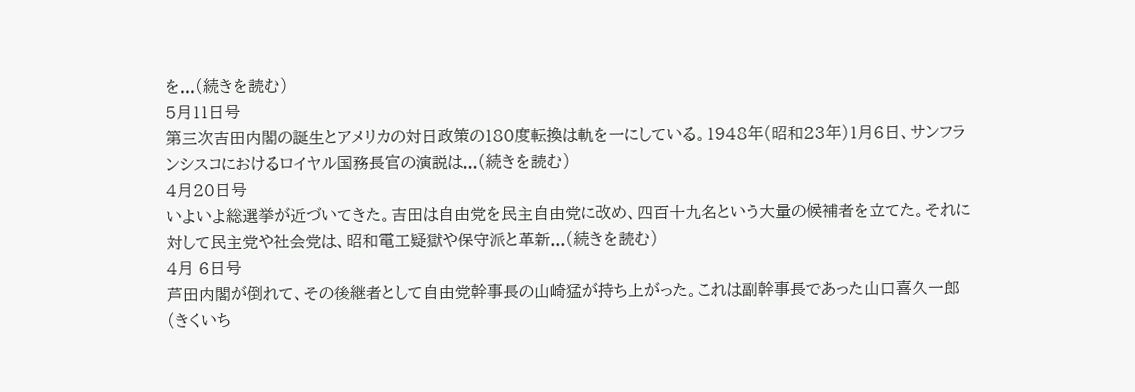を...(続きを読む)
5月11日号
第三次吉田内閣の誕生とアメリカの対日政策の180度転換は軌を一にしている。1948年(昭和23年)1月6日、サンフランシスコにおけるロイヤル国務長官の演説は...(続きを読む)
4月20日号
いよいよ総選挙が近づいてきた。吉田は自由党を民主自由党に改め、四百十九名という大量の候補者を立てた。それに対して民主党や社会党は、昭和電工疑獄や保守派と革新...(続きを読む)
4月 6日号
芦田内閣が倒れて、その後継者として自由党幹事長の山崎猛が持ち上がった。これは副幹事長であった山口喜久一郎(きくいち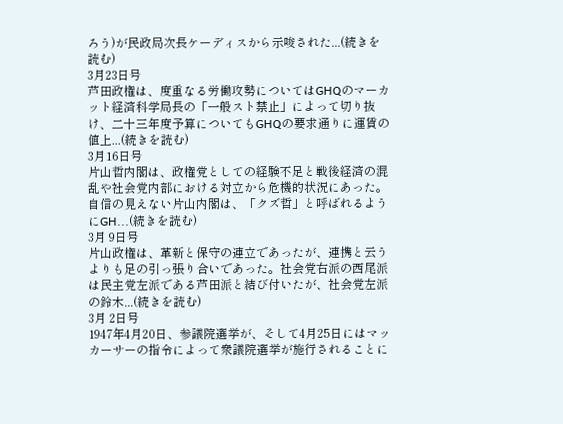ろう)が民政局次長ケーディスから示唆された...(続きを読む)
3月23日号
芦田政権は、度重なる労働攻勢についてはGHQのマーカット経済科学局長の「一般スト禁止」によって切り抜け、二十三年度予算についてもGHQの要求通りに運賃の値上...(続きを読む)
3月16日号
片山哲内閣は、政権党としての経験不足と戦後経済の混乱や社会党内部における対立から危機的状況にあった。自信の見えない片山内閣は、「クズ哲」と呼ばれるようにGH...(続きを読む)
3月 9日号
片山政権は、革新と保守の連立であったが、連携と云うよりも足の引っ張り合いであった。社会党右派の西尾派は民主党左派である芦田派と結び付いたが、社会党左派の鈴木...(続きを読む)
3月 2日号
1947年4月20日、参議院選挙が、そして4月25日にはマッカーサーの指令によって衆議院選挙が施行されることに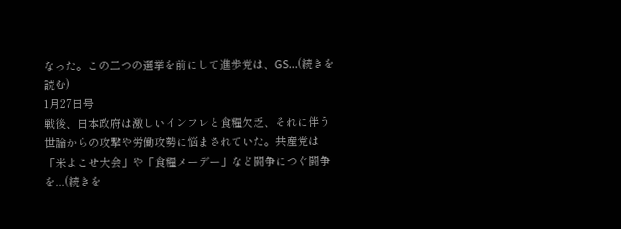なった。この二つの選挙を前にして進歩党は、GS...(続きを読む)
1月27日号
戦後、日本政府は激しいインフレと食糧欠乏、それに伴う世論からの攻撃や労働攻勢に悩まされていた。共産党は「米よこせ大会」や「食糧メーデー」など闘争につぐ闘争を...(続きを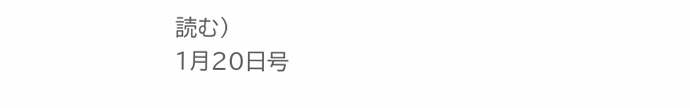読む)
1月20日号